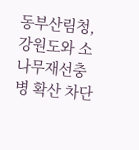동부산림청, 강원도와 소나무재선충병 확산 차단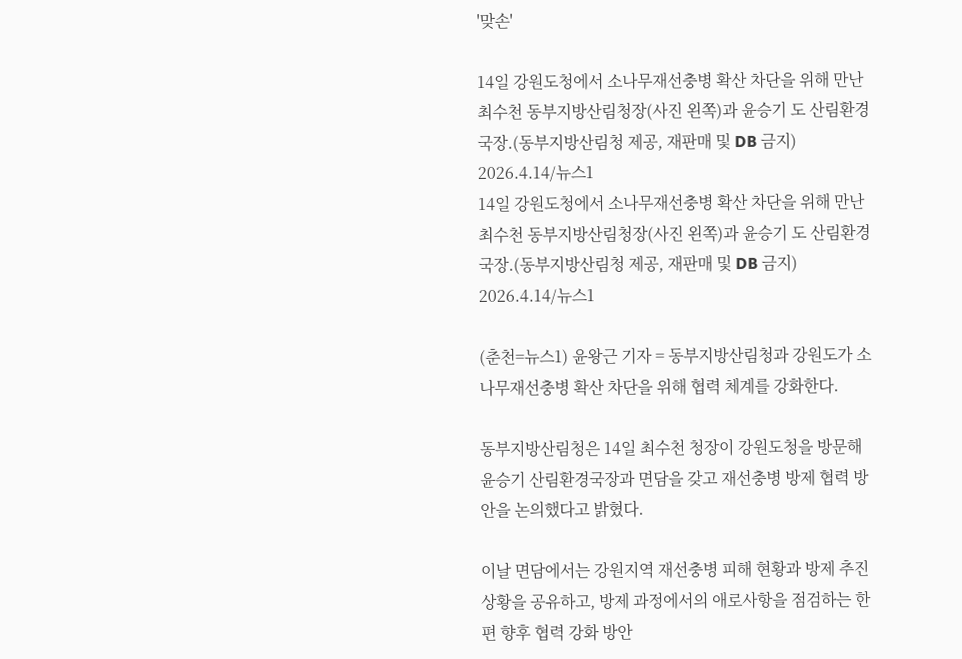'맞손'

14일 강원도청에서 소나무재선충병 확산 차단을 위해 만난 최수천 동부지방산림청장(사진 왼쪽)과 윤승기 도 산림환경국장.(동부지방산림청 제공, 재판매 및 DB 금지) 2026.4.14/뉴스1
14일 강원도청에서 소나무재선충병 확산 차단을 위해 만난 최수천 동부지방산림청장(사진 왼쪽)과 윤승기 도 산림환경국장.(동부지방산림청 제공, 재판매 및 DB 금지) 2026.4.14/뉴스1

(춘천=뉴스1) 윤왕근 기자 = 동부지방산림청과 강원도가 소나무재선충병 확산 차단을 위해 협력 체계를 강화한다.

동부지방산림청은 14일 최수천 청장이 강원도청을 방문해 윤승기 산림환경국장과 면담을 갖고 재선충병 방제 협력 방안을 논의했다고 밝혔다.

이날 면담에서는 강원지역 재선충병 피해 현황과 방제 추진 상황을 공유하고, 방제 과정에서의 애로사항을 점검하는 한편 향후 협력 강화 방안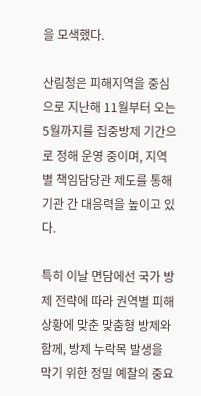을 모색했다.

산림청은 피해지역을 중심으로 지난해 11월부터 오는 5월까지를 집중방제 기간으로 정해 운영 중이며, 지역별 책임담당관 제도를 통해 기관 간 대응력을 높이고 있다.

특히 이날 면담에선 국가 방제 전략에 따라 권역별 피해 상황에 맞춘 맞춤형 방제와 함께, 방제 누락목 발생을 막기 위한 정밀 예찰의 중요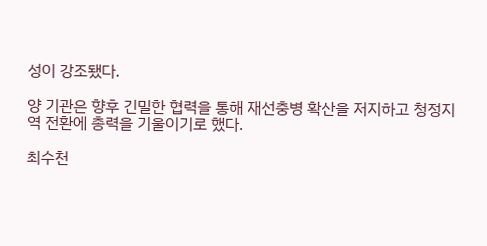성이 강조됐다.

양 기관은 향후 긴밀한 협력을 통해 재선충병 확산을 저지하고 청정지역 전환에 총력을 기울이기로 했다.

최수천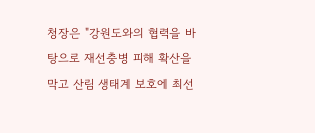청장은 "강원도와의 협력을 바탕으로 재선충병 피해 확산을 막고 산림 생태계 보호에 최선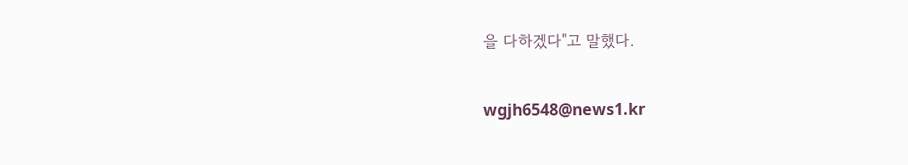을 다하겠다"고 말했다.

wgjh6548@news1.kr